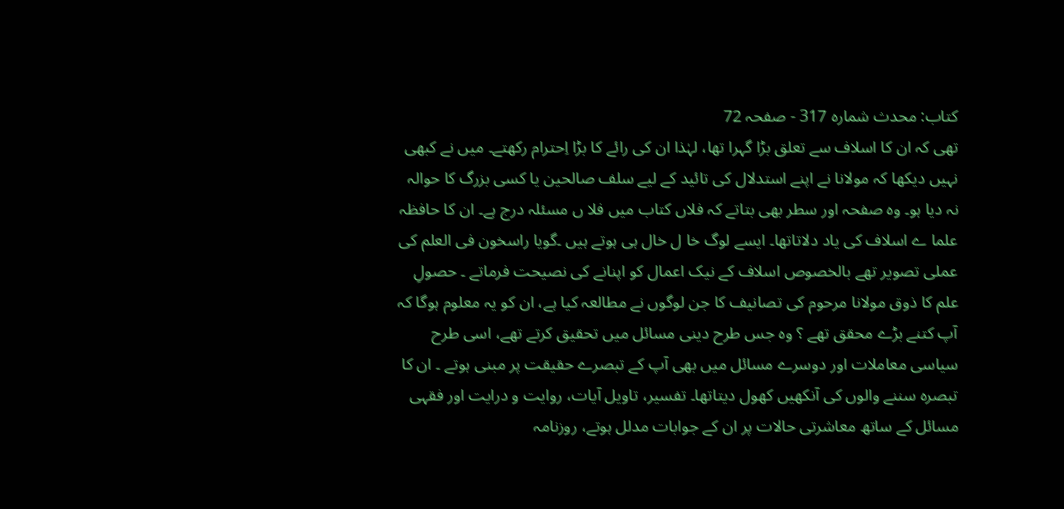کتاب: محدث شمارہ 317 - صفحہ 72
تھی کہ ان کا اسلاف سے تعلق بڑا گہرا تھا، لہٰذا ان کی رائے کا بڑا اِحترام رکھتے۔ میں نے کبھی نہیں دیکھا کہ مولانا نے اپنے استدلال کی تائید کے لیے سلف صالحین یا کسی بزرگ کا حوالہ نہ دیا ہو۔ وہ صفحہ اور سطر بھی بتاتے کہ فلاں کتاب میں فلا ں مسئلہ درج ہے۔ ان کا حافظہ علما ے اسلاف کی یاد دلاتاتھا۔ ایسے لوگ خا ل خال ہی ہوتے ہیں ۔گویا راسخون فی العلم کی عملی تصویر تھے بالخصوص اسلاف کے نیک اعمال کو اپنانے کی نصیحت فرماتے ۔ حصولِ علم کا ذوق مولانا مرحوم کی تصانیف کا جن لوگوں نے مطالعہ کیا ہے، ان کو یہ معلوم ہوگا کہ آپ کتنے بڑے محقق تھے ؟ وہ جس طرح دینی مسائل میں تحقیق کرتے تھے، اسی طرح سیاسی معاملات اور دوسرے مسائل میں بھی آپ کے تبصرے حقیقت پر مبنی ہوتے ۔ ان کا تبصرہ سننے والوں کی آنکھیں کھول دیتاتھا۔ تفسیر، تاویل آیات، روایت و درایت اور فقہی مسائل کے ساتھ معاشرتی حالات پر ان کے جوابات مدلل ہوتے، روزنامہ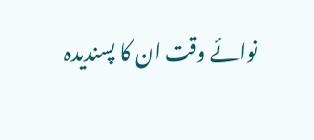نوائے وقت ان کا پسندیدہ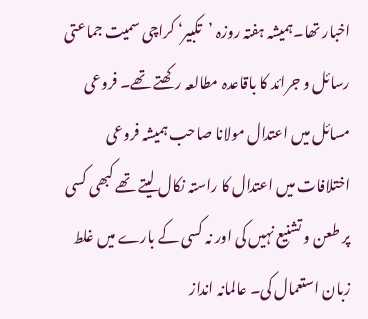اخبار تھا۔ہمیشہ ہفتہ روزہ ’تکبیر‘ کراچی سمیت جماعتی رسائل و جرائد کا باقاعدہ مطالعہ رکھتے تھے۔ فروعی مسائل میں اعتدال مولانا صاحب ہمیشہ فروعی اختلافات میں اعتدال کا راستہ نکال لیتے تھے کبھی کسی پر طعن و تشنیع نہیں کی اور نہ کسی کے بارے میں غلط زبان استعمال کی۔ عالمانہ انداز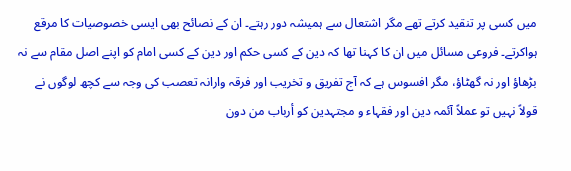میں کسی پر تنقید کرتے تھے مگر اشتعال سے ہمیشہ دور رہتے۔ ان کے نصائح بھی ایسی خصوصیات کا مرقع ہواکرتے۔ فروعی مسائل میں ان کا کہنا تھا کہ دین کے کسی حکم اور دین کے کسی امام کو اپنے اصل مقام سے نہ بڑھاؤ اور نہ گھٹاؤ، مگر افسوس ہے کہ آج تفریق و تخریب اور فرقہ وارانہ تعصب کی وجہ سے کچھ لوگوں نے قولاً نہیں تو عملاً آئمہ دین اور فقہاء و مجتہدین کو أرباب من دون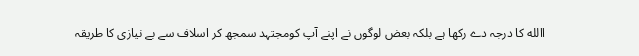االله کا درجہ دے رکھا ہے بلکہ بعض لوگوں نے اپنے آپ کومجتہد سمجھ کر اسلاف سے بے نیازی کا طریقہ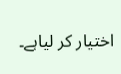اختیار کر لیاہے۔